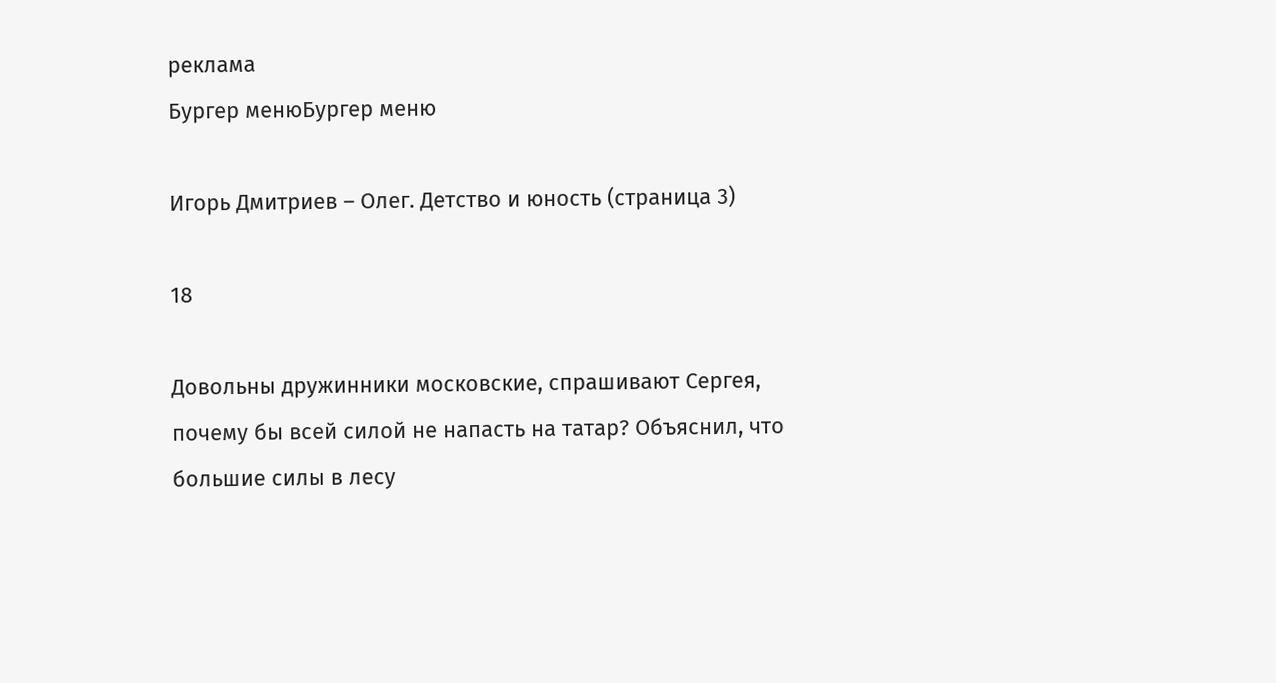реклама
Бургер менюБургер меню

Игорь Дмитриев – Олег. Детство и юность (страница 3)

18

Довольны дружинники московские, спрашивают Сергея, почему бы всей силой не напасть на татар? Объяснил, что большие силы в лесу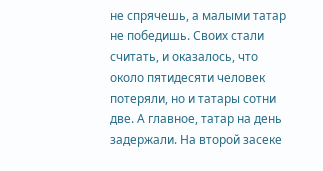не спрячешь, а малыми татар не победишь. Своих стали считать, и оказалось, что около пятидесяти человек потеряли, но и татары сотни две. А главное, татар на день задержали. На второй засеке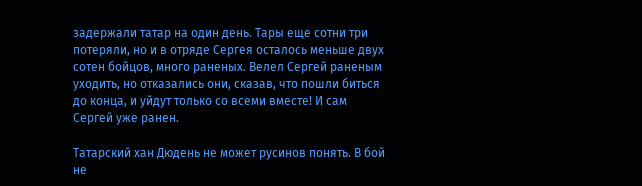задержали татар на один день. Тары еще сотни три потеряли, но и в отряде Сергея осталось меньше двух сотен бойцов, много раненых. Велел Сергей раненым уходить, но отказались они, сказав, что пошли биться до конца, и уйдут только со всеми вместе! И сам Сергей уже ранен.

Татарский хан Дюдень не может русинов понять. В бой не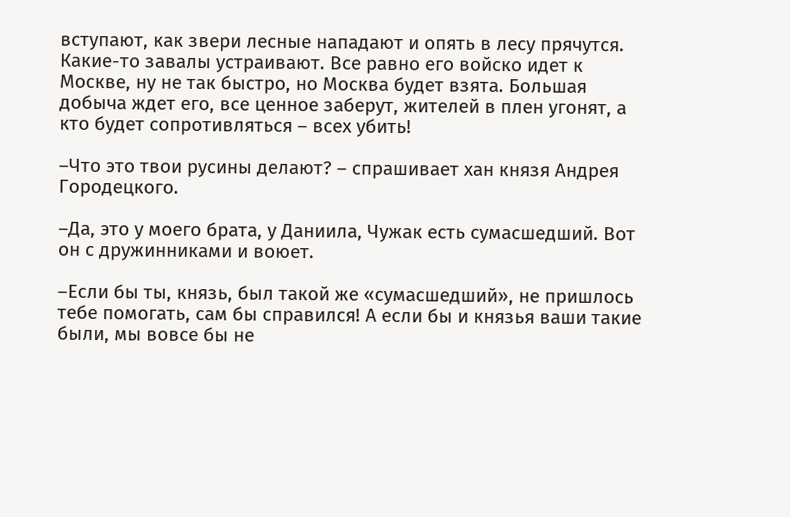вступают, как звери лесные нападают и опять в лесу прячутся. Какие-то завалы устраивают. Все равно его войско идет к Москве, ну не так быстро, но Москва будет взята. Большая добыча ждет его, все ценное заберут, жителей в плен угонят, а кто будет сопротивляться – всех убить!

–Что это твои русины делают? – спрашивает хан князя Андрея Городецкого.

–Да, это у моего брата, у Даниила, Чужак есть сумасшедший. Вот он с дружинниками и воюет.

–Если бы ты, князь, был такой же «сумасшедший», не пришлось тебе помогать, сам бы справился! А если бы и князья ваши такие были, мы вовсе бы не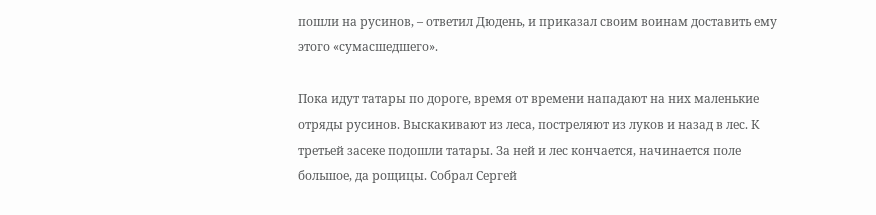пошли на русинов, – ответил Дюдень, и приказал своим воинам доставить ему этого «сумасшедшего».

Пока идут татары по дороге, время от времени нападают на них маленькие отряды русинов. Выскакивают из леса, постреляют из луков и назад в лес. К третьей засеке подошли татары. За ней и лес кончается, начинается поле большое, да рощицы. Собрал Сергей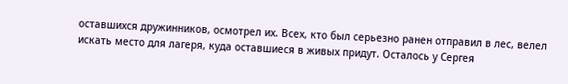оставшихся дружинников, осмотрел их. Всех, кто был серьезно ранен отправил в лес, велел искать место для лагеря, куда оставшиеся в живых придут. Осталось у Сергея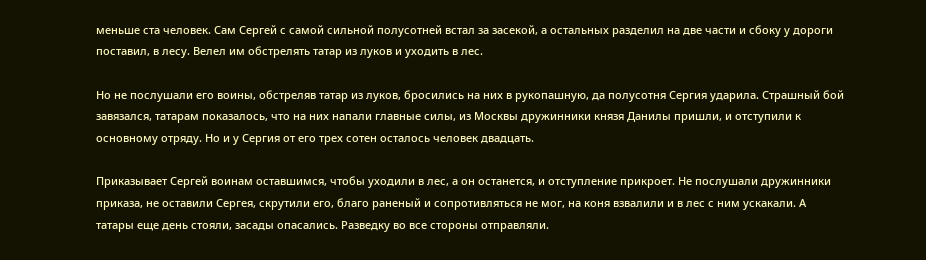меньше ста человек. Сам Сергей с самой сильной полусотней встал за засекой, а остальных разделил на две части и сбоку у дороги поставил, в лесу. Велел им обстрелять татар из луков и уходить в лес.

Но не послушали его воины, обстреляв татар из луков, бросились на них в рукопашную, да полусотня Сергия ударила. Страшный бой завязался, татарам показалось, что на них напали главные силы, из Москвы дружинники князя Данилы пришли, и отступили к основному отряду. Но и у Сергия от его трех сотен осталось человек двадцать.

Приказывает Сергей воинам оставшимся, чтобы уходили в лес, а он останется, и отступление прикроет. Не послушали дружинники приказа, не оставили Сергея, скрутили его, благо раненый и сопротивляться не мог, на коня взвалили и в лес с ним ускакали. А татары еще день стояли, засады опасались. Разведку во все стороны отправляли.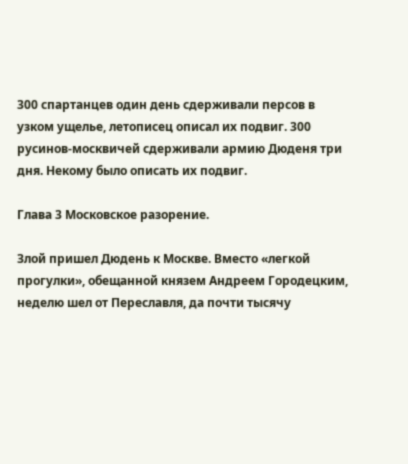300 спартанцев один день сдерживали персов в узком ущелье, летописец описал их подвиг. 300 русинов-москвичей сдерживали армию Дюденя три дня. Некому было описать их подвиг.

Глава 3 Московское разорение.

Злой пришел Дюдень к Москве. Вместо «легкой прогулки», обещанной князем Андреем Городецким, неделю шел от Переславля, да почти тысячу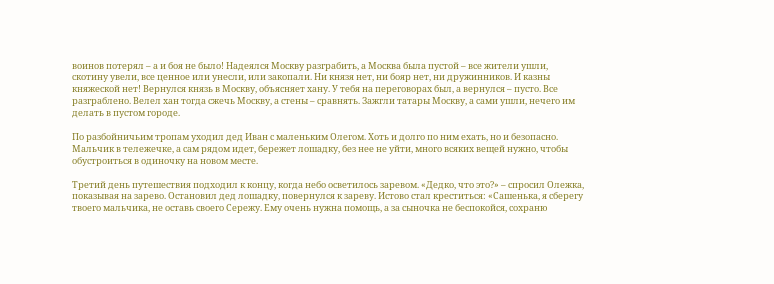воинов потерял – а и боя не было! Надеялся Москву разграбить, а Москва была пустой – все жители ушли, скотину увели, все ценное или унесли, или закопали. Ни князя нет, ни бояр нет, ни дружинников. И казны княжеской нет! Вернулся князь в Москву, объясняет хану. У тебя на переговорах был, а вернулся – пусто. Все разграблено. Велел хан тогда сжечь Москву, а стены – сравнять. Зажгли татары Москву, а сами ушли, нечего им делать в пустом городе.

По разбойничьим тропам уходил дед Иван с маленьким Олегом. Хоть и долго по ним ехать, но и безопасно. Мальчик в тележечке, а сам рядом идет, бережет лошадку, без нее не уйти, много всяких вещей нужно, чтобы обустроиться в одиночку на новом месте.

Третий день путешествия подходил к концу, когда небо осветилось заревом. «Дедко, что это?» – спросил Олежка, показывая на зарево. Остановил дед лошадку, повернулся к зареву. Истово стал креститься: «Сашенька, я сберегу твоего мальчика, не оставь своего Сережу. Ему очень нужна помощь, а за сыночка не беспокойся, сохраню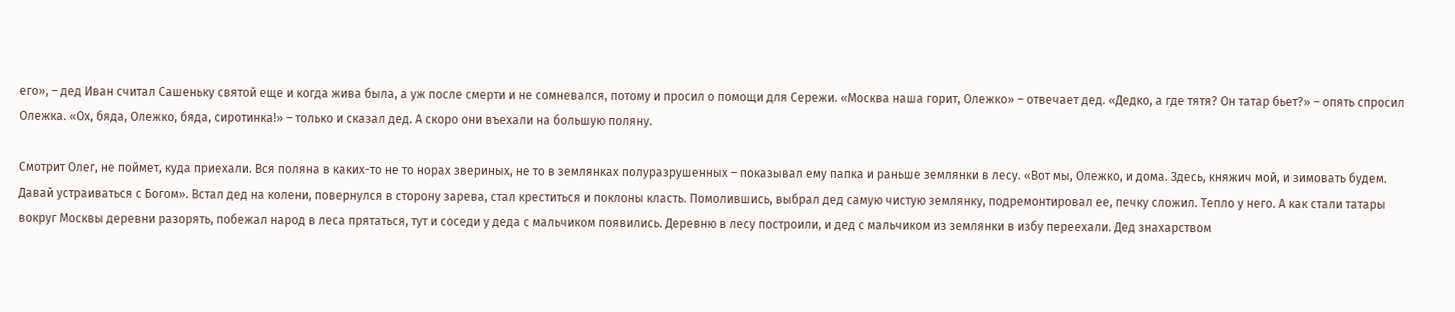его», – дед Иван считал Сашеньку святой еще и когда жива была, а уж после смерти и не сомневался, потому и просил о помощи для Сережи. «Москва наша горит, Олежко» – отвечает дед. «Дедко, а где тятя? Он татар бьет?» – опять спросил Олежка. «Ох, бяда, Олежко, бяда, сиротинка!» – только и сказал дед. А скоро они въехали на большую поляну.

Смотрит Олег, не поймет, куда приехали. Вся поляна в каких-то не то норах звериных, не то в землянках полуразрушенных – показывал ему папка и раньше землянки в лесу. «Вот мы, Олежко, и дома. Здесь, княжич мой, и зимовать будем. Давай устраиваться с Богом». Встал дед на колени, повернулся в сторону зарева, стал креститься и поклоны класть. Помолившись, выбрал дед самую чистую землянку, подремонтировал ее, печку сложил. Тепло у него. А как стали татары вокруг Москвы деревни разорять, побежал народ в леса прятаться, тут и соседи у деда с мальчиком появились. Деревню в лесу построили, и дед с мальчиком из землянки в избу переехали. Дед знахарством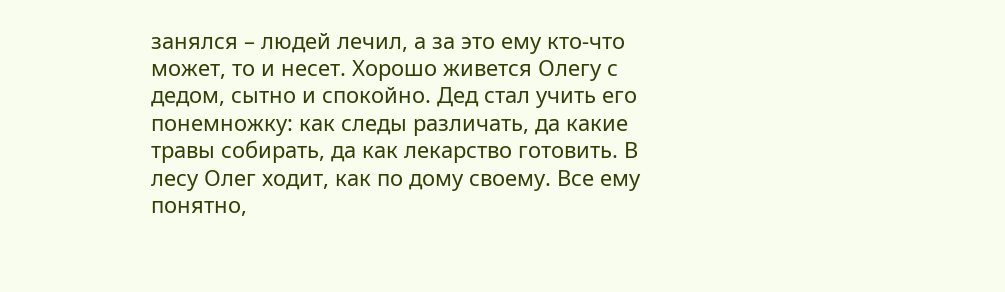занялся – людей лечил, а за это ему кто-что может, то и несет. Хорошо живется Олегу с дедом, сытно и спокойно. Дед стал учить его понемножку: как следы различать, да какие травы собирать, да как лекарство готовить. В лесу Олег ходит, как по дому своему. Все ему понятно,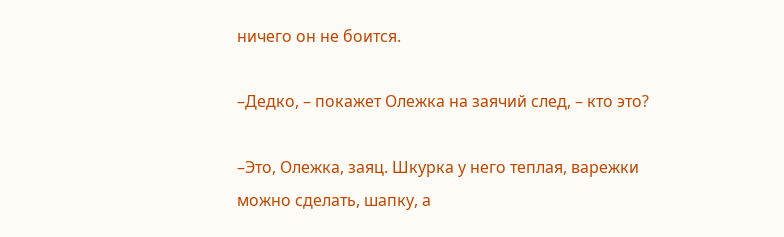ничего он не боится.

–Дедко, – покажет Олежка на заячий след, – кто это?

–Это, Олежка, заяц. Шкурка у него теплая, варежки можно сделать, шапку, а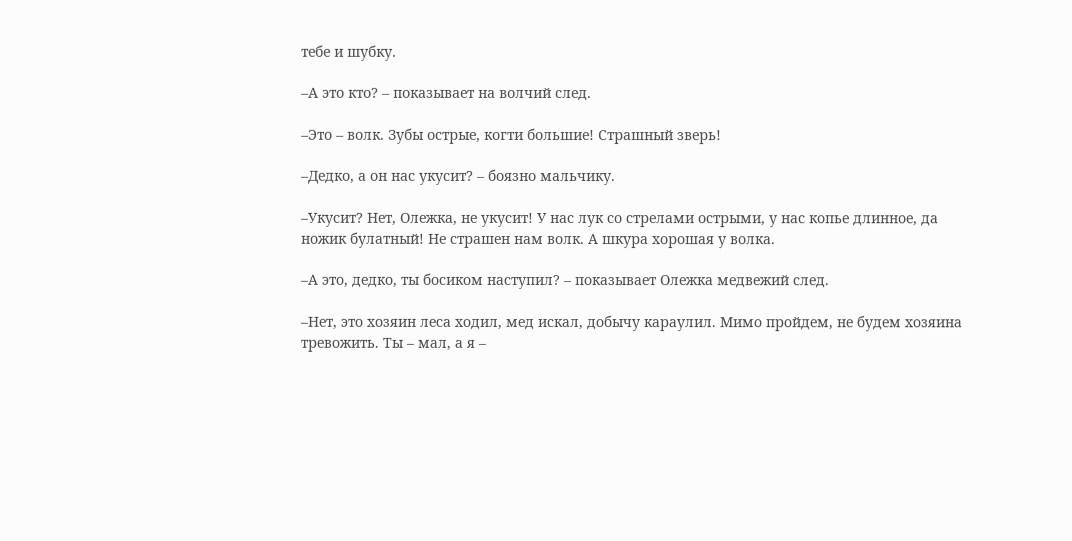тебе и шубку.

–А это кто? – показывает на волчий след.

–Это – волк. Зубы острые, когти большие! Страшный зверь!

–Дедко, а он нас укусит? – боязно мальчику.

–Укусит? Нет, Олежка, не укусит! У нас лук со стрелами острыми, у нас копье длинное, да ножик булатный! Не страшен нам волк. А шкура хорошая у волка.

–А это, дедко, ты босиком наступил? – показывает Олежка медвежий след.

–Нет, это хозяин леса ходил, мед искал, добычу караулил. Мимо пройдем, не будем хозяина тревожить. Ты – мал, а я –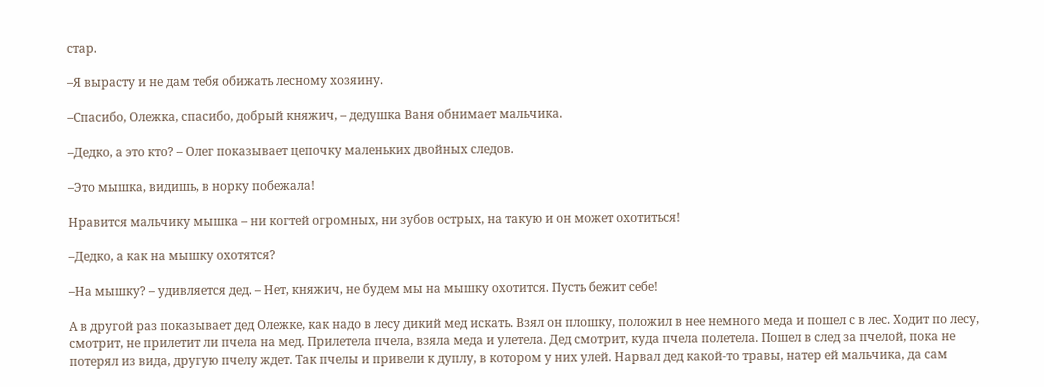стар.

–Я вырасту и не дам тебя обижать лесному хозяину.

–Спасибо, Олежка, спасибо, добрый княжич, – дедушка Ваня обнимает мальчика.

–Дедко, а это кто? – Олег показывает цепочку маленьких двойных следов.

–Это мышка, видишь, в норку побежала!

Нравится мальчику мышка – ни когтей огромных, ни зубов острых, на такую и он может охотиться!

–Дедко, а как на мышку охотятся?

–На мышку? – удивляется дед. – Нет, княжич, не будем мы на мышку охотится. Пусть бежит себе!

А в другой раз показывает дед Олежке, как надо в лесу дикий мед искать. Взял он плошку, положил в нее немного меда и пошел с в лес. Ходит по лесу, смотрит, не прилетит ли пчела на мед. Прилетела пчела, взяла меда и улетела. Дед смотрит, куда пчела полетела. Пошел в след за пчелой, пока не потерял из вида, другую пчелу ждет. Так пчелы и привели к дуплу, в котором у них улей. Нарвал дед какой-то травы, натер ей мальчика, да сам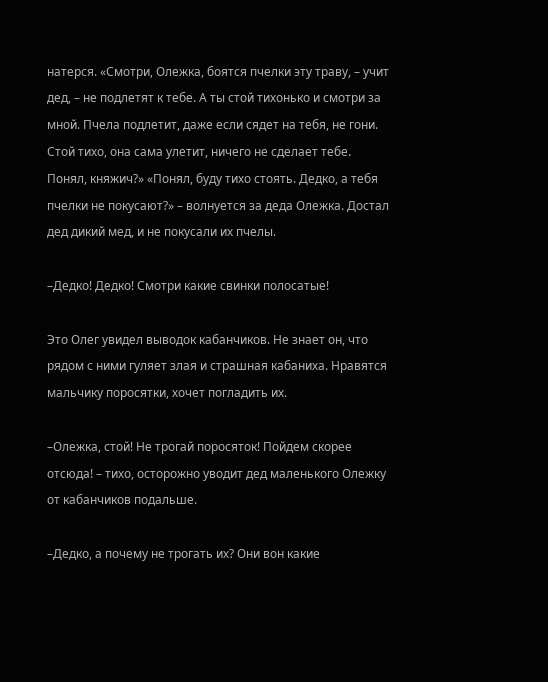натерся. «Смотри, Олежка, боятся пчелки эту траву, – учит дед, – не подлетят к тебе. А ты стой тихонько и смотри за мной. Пчела подлетит, даже если сядет на тебя, не гони. Стой тихо, она сама улетит, ничего не сделает тебе. Понял, княжич?» «Понял, буду тихо стоять. Дедко, а тебя пчелки не покусают?» – волнуется за деда Олежка. Достал дед дикий мед, и не покусали их пчелы.

–Дедко! Дедко! Смотри какие свинки полосатые!

Это Олег увидел выводок кабанчиков. Не знает он, что рядом с ними гуляет злая и страшная кабаниха. Нравятся мальчику поросятки, хочет погладить их.

–Олежка, стой! Не трогай поросяток! Пойдем скорее отсюда! – тихо, осторожно уводит дед маленького Олежку от кабанчиков подальше.

–Дедко, а почему не трогать их? Они вон какие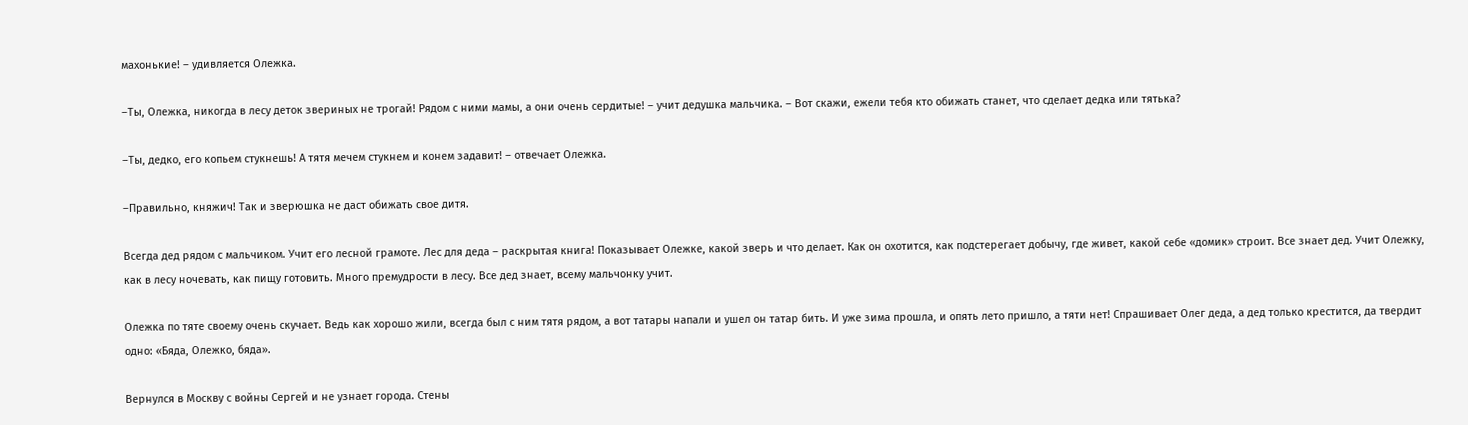махонькие! – удивляется Олежка.

–Ты, Олежка, никогда в лесу деток звериных не трогай! Рядом с ними мамы, а они очень сердитые! – учит дедушка мальчика. – Вот скажи, ежели тебя кто обижать станет, что сделает дедка или тятька?

–Ты, дедко, его копьем стукнешь! А тятя мечем стукнем и конем задавит! – отвечает Олежка.

–Правильно, княжич! Так и зверюшка не даст обижать свое дитя.

Всегда дед рядом с мальчиком. Учит его лесной грамоте. Лес для деда – раскрытая книга! Показывает Олежке, какой зверь и что делает. Как он охотится, как подстерегает добычу, где живет, какой себе «домик» строит. Все знает дед. Учит Олежку, как в лесу ночевать, как пищу готовить. Много премудрости в лесу. Все дед знает, всему мальчонку учит.

Олежка по тяте своему очень скучает. Ведь как хорошо жили, всегда был с ним тятя рядом, а вот татары напали и ушел он татар бить. И уже зима прошла, и опять лето пришло, а тяти нет! Спрашивает Олег деда, а дед только крестится, да твердит одно: «Бяда, Олежко, бяда».

Вернулся в Москву с войны Сергей и не узнает города. Стены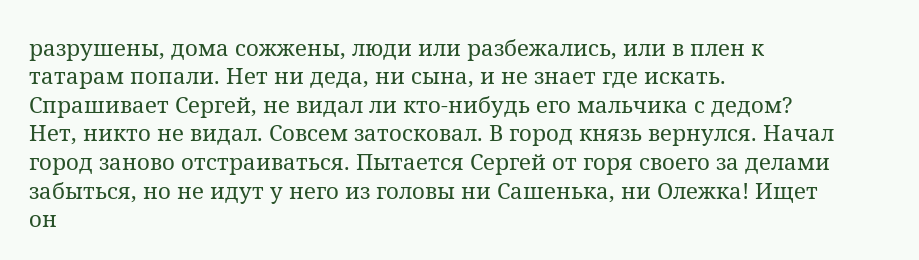разрушены, дома сожжены, люди или разбежались, или в плен к татарам попали. Нет ни деда, ни сына, и не знает где искать. Спрашивает Сергей, не видал ли кто-нибудь его мальчика с дедом? Нет, никто не видал. Совсем затосковал. В город князь вернулся. Начал город заново отстраиваться. Пытается Сергей от горя своего за делами забыться, но не идут у него из головы ни Сашенька, ни Олежка! Ищет он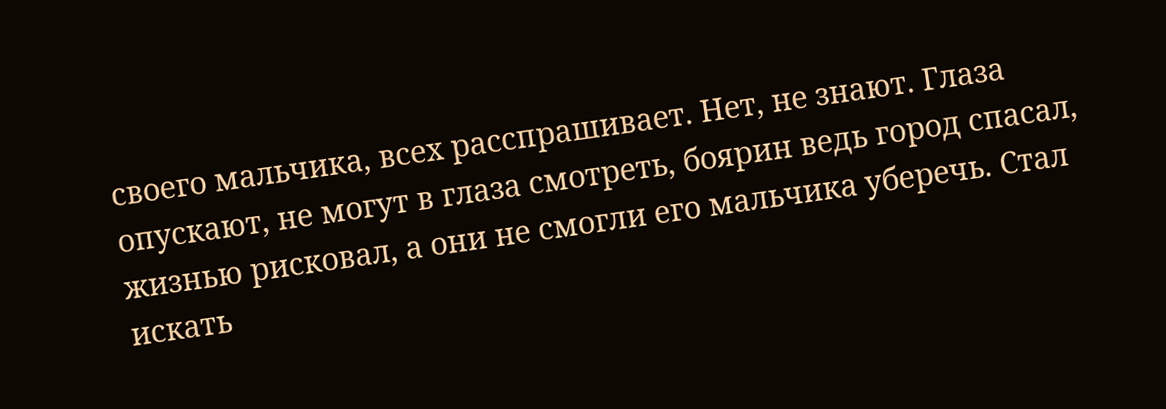своего мальчика, всех расспрашивает. Нет, не знают. Глаза опускают, не могут в глаза смотреть, боярин ведь город спасал, жизнью рисковал, а они не смогли его мальчика уберечь. Стал искать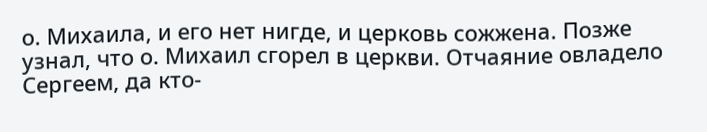о. Михаила, и его нет нигде, и церковь сожжена. Позже узнал, что о. Михаил сгорел в церкви. Отчаяние овладело Сергеем, да кто-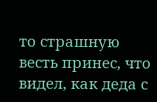то страшную весть принес, что видел, как деда с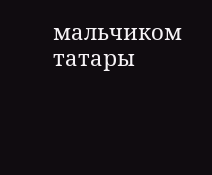мальчиком татары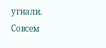угнали. Совсем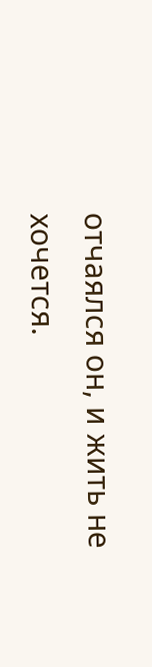отчаялся он, и жить не хочется.